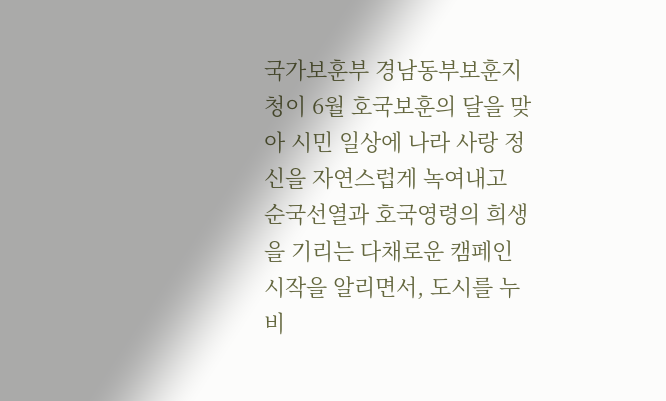국가보훈부 경남동부보훈지청이 6월 호국보훈의 달을 맞아 시민 일상에 나라 사랑 정신을 자연스럽게 녹여내고 순국선열과 호국영령의 희생을 기리는 다채로운 캠페인 시작을 알리면서, 도시를 누비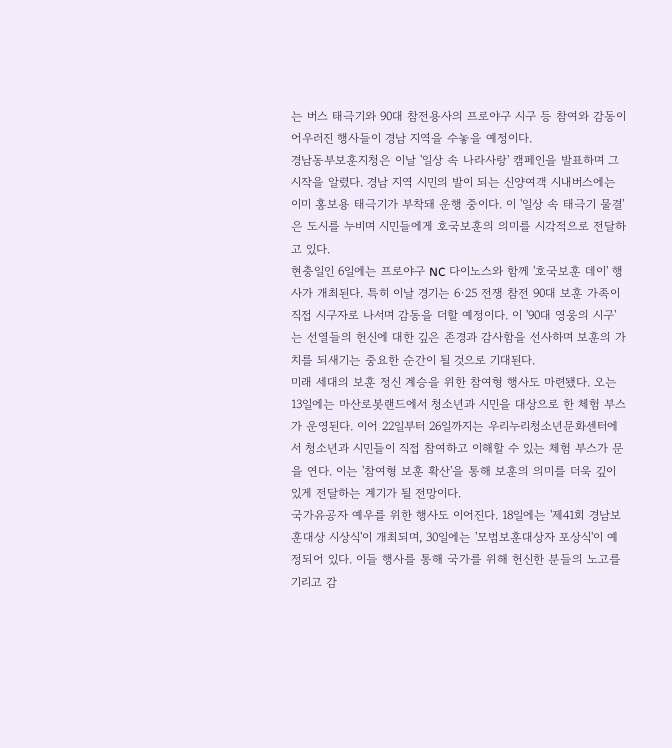는 버스 태극기와 90대 참전용사의 프로야구 시구 등 참여와 감동이 어우러진 행사들이 경남 지역을 수놓을 예정이다.
경남동부보훈지청은 이날 '일상 속 나라사랑' 캠페인을 발표하며 그 시작을 알렸다. 경남 지역 시민의 발이 되는 신양여객 시내버스에는 이미 홍보용 태극기가 부착돼 운행 중이다. 이 '일상 속 태극기 물결'은 도시를 누비며 시민들에게 호국보훈의 의미를 시각적으로 전달하고 있다.
현충일인 6일에는 프로야구 NC 다이노스와 함께 '호국보훈 데이' 행사가 개최된다. 특히 이날 경기는 6·25 전쟁 참전 90대 보훈 가족이 직접 시구자로 나서며 감동을 더할 예정이다. 이 '90대 영웅의 시구'는 선열들의 헌신에 대한 깊은 존경과 감사함을 선사하며 보훈의 가치를 되새기는 중요한 순간이 될 것으로 기대된다.
미래 세대의 보훈 정신 계승을 위한 참여형 행사도 마련됐다. 오는 13일에는 마산로봇랜드에서 청소년과 시민을 대상으로 한 체험 부스가 운영된다. 이어 22일부터 26일까지는 우리누리청소년문화센터에서 청소년과 시민들이 직접 참여하고 이해할 수 있는 체험 부스가 문을 연다. 이는 '참여형 보훈 확산'을 통해 보훈의 의미를 더욱 깊이 있게 전달하는 계기가 될 전망이다.
국가유공자 예우를 위한 행사도 이어진다. 18일에는 '제41회 경남보훈대상 시상식'이 개최되며, 30일에는 '모범보훈대상자 포상식'이 예정되어 있다. 이들 행사를 통해 국가를 위해 헌신한 분들의 노고를 기리고 감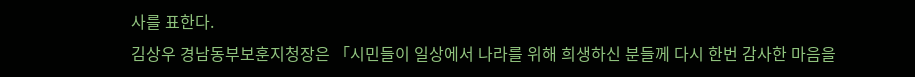사를 표한다.
김상우 경남동부보훈지청장은 「시민들이 일상에서 나라를 위해 희생하신 분들께 다시 한번 감사한 마음을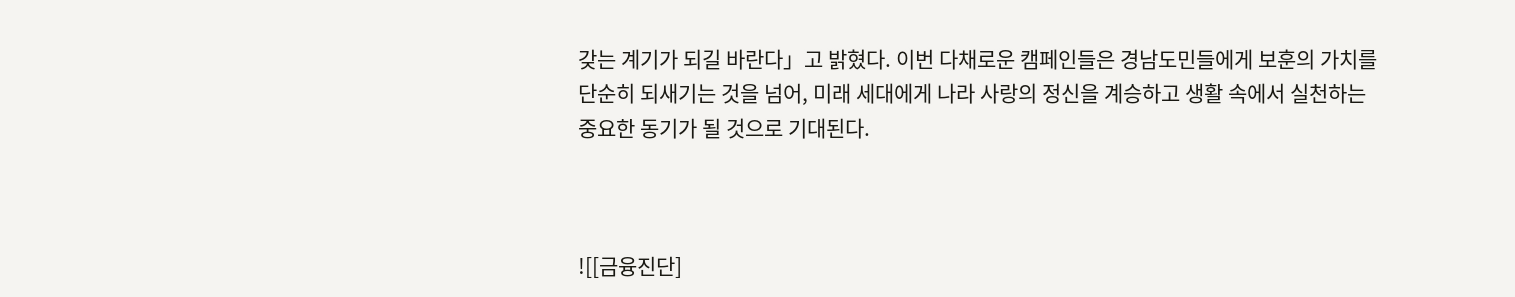갖는 계기가 되길 바란다」고 밝혔다. 이번 다채로운 캠페인들은 경남도민들에게 보훈의 가치를 단순히 되새기는 것을 넘어, 미래 세대에게 나라 사랑의 정신을 계승하고 생활 속에서 실천하는 중요한 동기가 될 것으로 기대된다.



![[금융진단]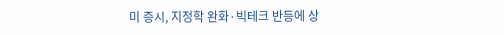미 증시, 지정학 완화·빅테크 반등에 상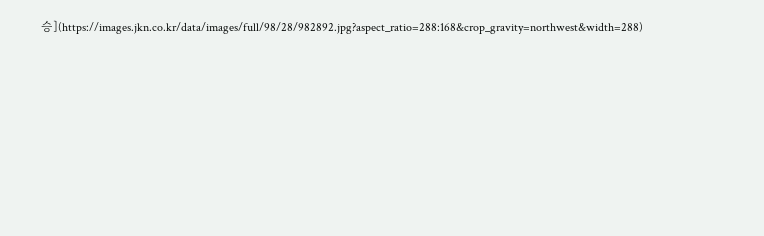승](https://images.jkn.co.kr/data/images/full/98/28/982892.jpg?aspect_ratio=288:168&crop_gravity=northwest&width=288)